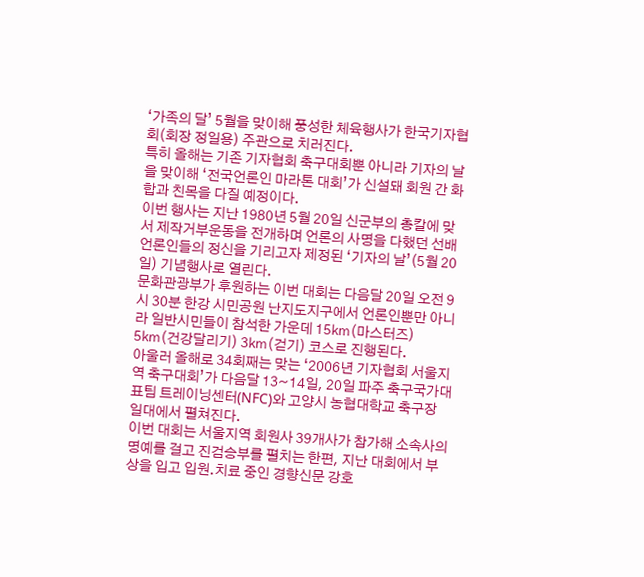‘가족의 달’ 5월을 맞이해 풍성한 체육행사가 한국기자협회(회장 정일용) 주관으로 치러진다.
특히 올해는 기존 기자협회 축구대회뿐 아니라 기자의 날을 맞이해 ‘전국언론인 마라톤 대회’가 신설돼 회원 간 화합과 친목을 다질 예정이다.
이번 행사는 지난 1980년 5월 20일 신군부의 총칼에 맞서 제작거부운동을 전개하며 언론의 사명을 다했던 선배 언론인들의 정신을 기리고자 제정된 ‘기자의 날’(5월 20일) 기념행사로 열린다.
문화관광부가 후원하는 이번 대회는 다음달 20일 오전 9시 30분 한강 시민공원 난지도지구에서 언론인뿐만 아니라 일반시민들이 참석한 가운데 15㎞(마스터즈) 5㎞(건강달리기) 3㎞(걷기) 코스로 진행된다.
아울러 올해로 34회째는 맞는 ‘2006년 기자협회 서울지역 축구대회’가 다음달 13~14일, 20일 파주 축구국가대표팀 트레이닝센터(NFC)와 고양시 농협대학교 축구장 일대에서 펼쳐진다.
이번 대회는 서울지역 회원사 39개사가 참가해 소속사의 명예를 걸고 진검승부를 펼치는 한편, 지난 대회에서 부상을 입고 입원.치료 중인 경향신문 강호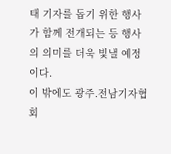태 기자를 돕기 위한 행사가 함께 전개되는 등 행사의 의미를 더욱 빛낼 예정이다.
이 밖에도 광주.전남기자협회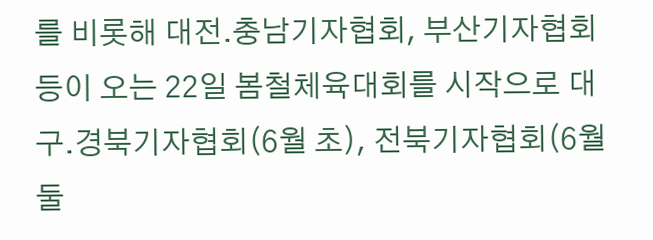를 비롯해 대전.충남기자협회, 부산기자협회 등이 오는 22일 봄철체육대회를 시작으로 대구.경북기자협회(6월 초), 전북기자협회(6월 둘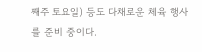째주 토요일) 등도 다채로운 체육 행사를 준비 중이다.